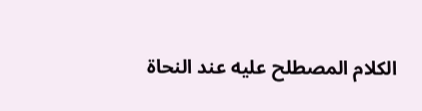الكلام المصطلح عليه عند النحاة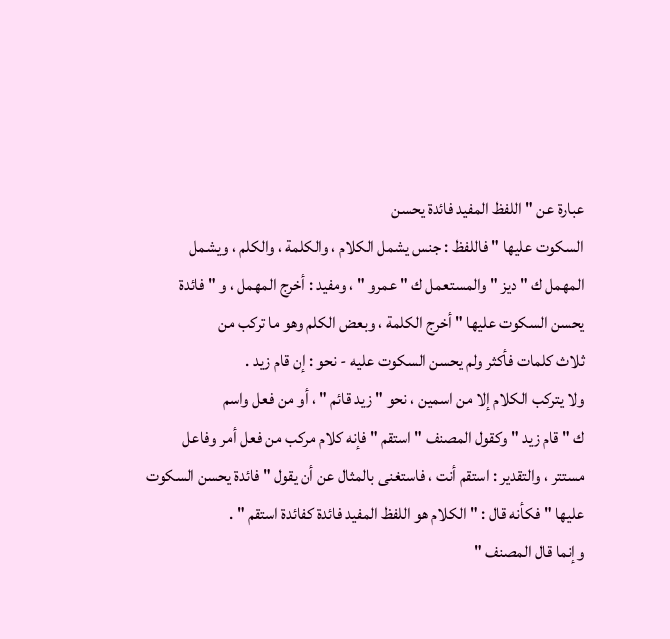عبارة عن " اللفظ المفيد فائدة يحسن
السكوت عليها " فاللفظ : جنس يشمل الكلام ، والكلمة ، والكلم ، ويشمل
المهمل ك " ديز " والمستعمل ك " عمرو " ، ومفيد : أخرج المهمل ، و " فائدة
يحسن السكوت عليها " أخرج الكلمة ، وبعض الكلم وهو ما تركب من
ثلاث كلمات فأكثر ولم يحسن السكوت عليه - نحو : إن قام زيد .
ولا يتركب الكلام إلا من اسمين ، نحو " زيد قائم " ، أو من فعل واسم
ك " قام زيد " وكقول المصنف " استقم " فإنه كلام مركب من فعل أمر وفاعل
مستتر ، والتقدير : استقم أنت ، فاستغنى بالمثال عن أن يقول " فائدة يحسن السكوت
عليها " فكأنه قال : " الكلام هو اللفظ المفيد فائدة كفائدة استقم " .
وإنما قال المصنف "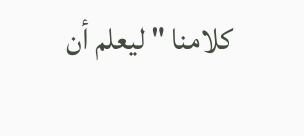كلامنا " ليعلم أن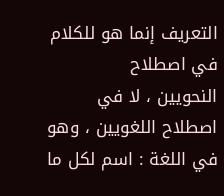التعريف إنما هو للكلام في اصطلاح
النحويين ، لا في اصطلاح اللغويين ، وهو في اللغة : اسم لكل ما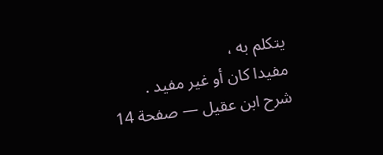يتكلم به ،
مفيدا كان أو غير مفيد .
شرح ابن عقيل — صفحة 14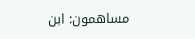مساهمون: ابن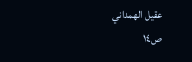عقيل الهمداني
ص١٤